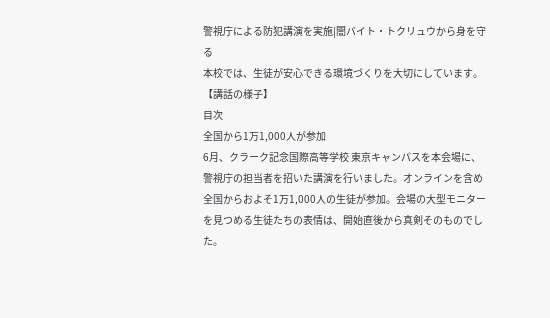警視庁による防犯講演を実施|闇バイト・トクリュウから身を守る
本校では、生徒が安心できる環境づくりを大切にしています。
【講話の様子】
目次
全国から1万1,000人が参加
6月、クラーク記念国際高等学校 東京キャンパスを本会場に、警視庁の担当者を招いた講演を行いました。オンラインを含め全国からおよそ1万1,000人の生徒が参加。会場の大型モニターを見つめる生徒たちの表情は、開始直後から真剣そのものでした。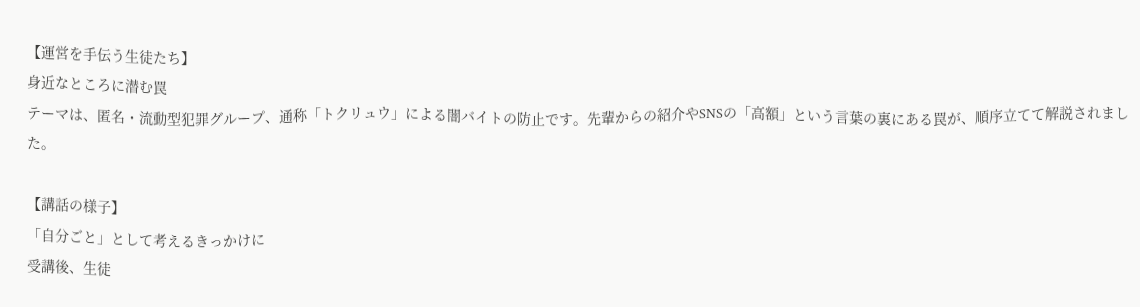【運営を手伝う生徒たち】
身近なところに潜む罠
テーマは、匿名・流動型犯罪グループ、通称「トクリュウ」による闇バイトの防止です。先輩からの紹介やSNSの「高額」という言葉の裏にある罠が、順序立てて解説されました。

【講話の様子】
「自分ごと」として考えるきっかけに
受講後、生徒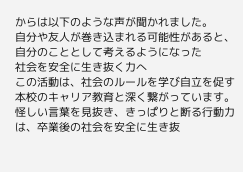からは以下のような声が聞かれました。
自分や友人が巻き込まれる可能性があると、自分のこととして考えるようになった
社会を安全に生き抜く力へ
この活動は、社会のルールを学び自立を促す本校のキャリア教育と深く繋がっています。怪しい言葉を見抜き、きっぱりと断る行動力は、卒業後の社会を安全に生き抜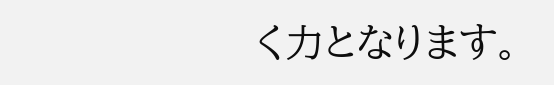く力となります。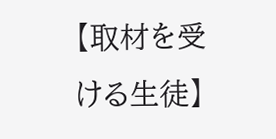【取材を受ける生徒】